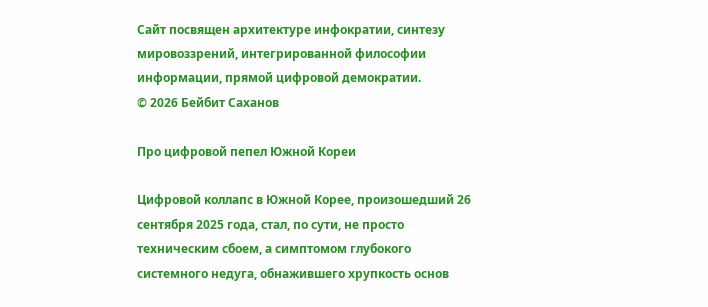Сайт посвящен архитектуре инфократии, синтезу мировоззрений, интегрированной философии информации, прямой цифровой демократии.
© 2026 Бейбит Саханов

Про цифровой пепел Южной Кореи

Цифровой коллапс в Южной Корее, произошедший 26 сентября 2025 года, стал, по сути, не просто техническим сбоем, а симптомом глубокого системного недуга, обнажившего хрупкость основ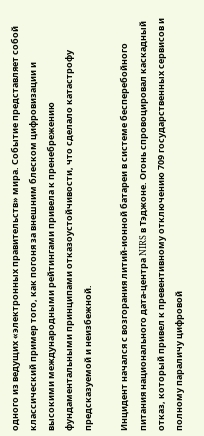одного из ведущих «электронных правительств» мира. Событие представляет собой классический пример того, как погоня за внешним блеском цифровизации и высокими международными рейтингами привела к пренебрежению фундаментальными принципами отказоустойчивости, что сделало катастрофу предсказуемой и неизбежной.

Инцидент начался с возгорания литий-ионной батареи в системе бесперебойного питания национального дата-центра NIRS в Тэджоне. Огонь спровоцировал каскадный отказ, который привел к превентивному отключению 709 государственных сервисов и полному параличу цифровой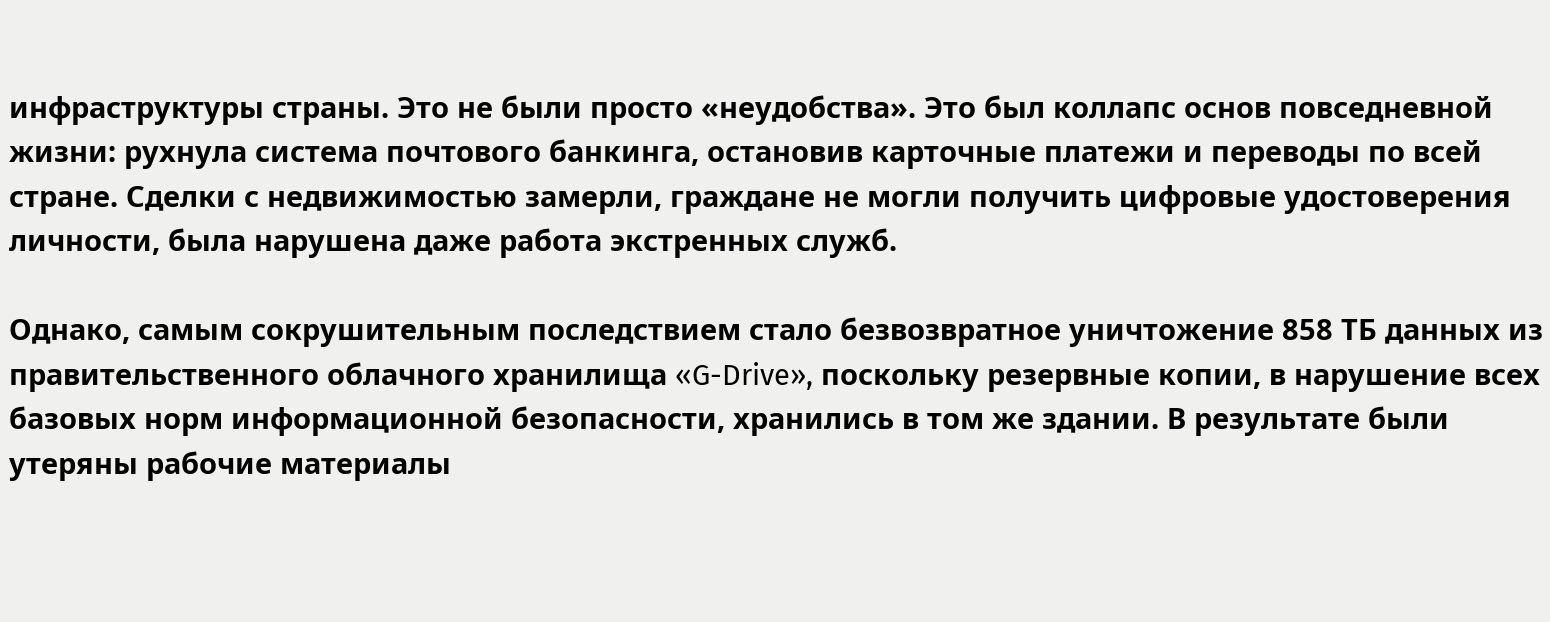инфраструктуры страны. Это не были просто «неудобства». Это был коллапс основ повседневной жизни: рухнула система почтового банкинга, остановив карточные платежи и переводы по всей стране. Сделки с недвижимостью замерли, граждане не могли получить цифровые удостоверения личности, была нарушена даже работа экстренных служб.

Однако, самым сокрушительным последствием стало безвозвратное уничтожение 858 ТБ данных из правительственного облачного хранилища «G-Drive», поскольку резервные копии, в нарушение всех базовых норм информационной безопасности, хранились в том же здании. В результате были утеряны рабочие материалы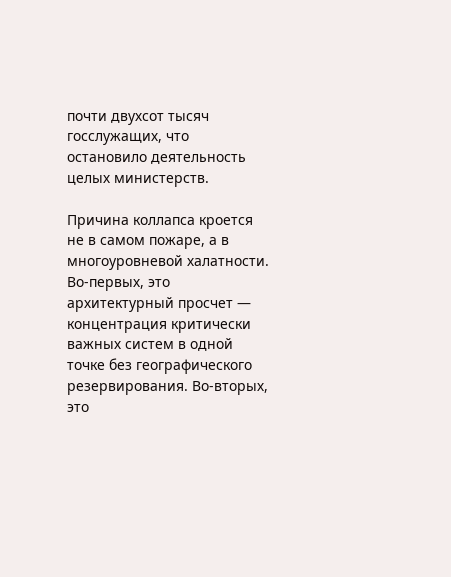почти двухсот тысяч госслужащих, что остановило деятельность целых министерств.

Причина коллапса кроется не в самом пожаре, а в многоуровневой халатности. Во-первых, это архитектурный просчет — концентрация критически важных систем в одной точке без географического резервирования. Во-вторых, это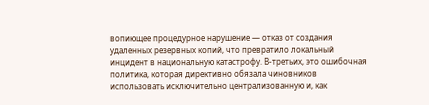вопиющее процедурное нарушение — отказ от создания удаленных резервных копий, что превратило локальный инцидент в национальную катастрофу. В-третьих, это ошибочная политика, которая директивно обязала чиновников использовать исключительно централизованную и, как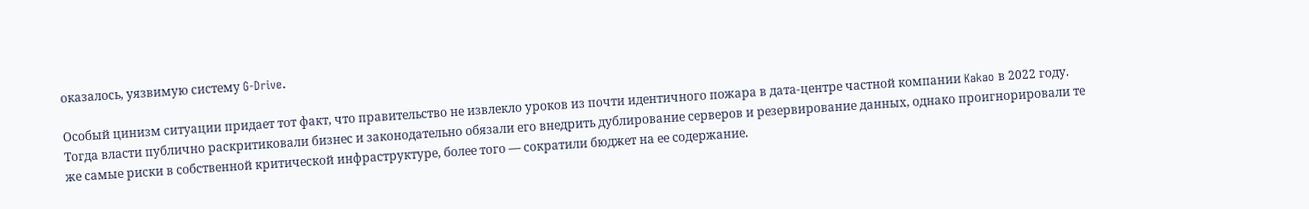оказалось, уязвимую систему G-Drive.

Особый цинизм ситуации придает тот факт, что правительство не извлекло уроков из почти идентичного пожара в дата-центре частной компании Kakao в 2022 году. Тогда власти публично раскритиковали бизнес и законодательно обязали его внедрить дублирование серверов и резервирование данных, однако проигнорировали те же самые риски в собственной критической инфраструктуре, более того — сократили бюджет на ее содержание.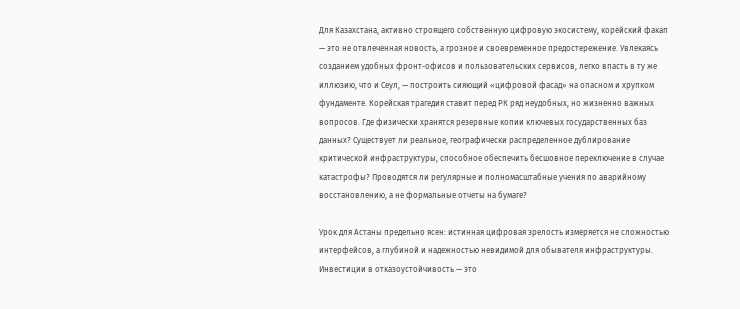Для Казахстана, активно строящего собственную цифровую экосистему, корейский факап — это не отвлеченная новость, а грозное и своевременное предостережение. Увлекаясь созданием удобных фронт-офисов и пользовательских сервисов, легко впасть в ту же иллюзию, что и Сеул, — построить сияющий «цифровой фасад» на опасном и хрупком фундаменте. Корейская трагедия ставит перед РК ряд неудобных, но жизненно важных вопросов. Где физически хранятся резервные копии ключевых государственных баз данных? Существует ли реальное, географически распределенное дублирование критической инфраструктуры, способное обеспечить бесшовное переключение в случае катастрофы? Проводятся ли регулярные и полномасштабные учения по аварийному восстановлению, а не формальные отчеты на бумаге?

Урок для Астаны предельно ясен: истинная цифровая зрелость измеряется не сложностью интерфейсов, а глубиной и надежностью невидимой для обывателя инфраструктуры. Инвестиции в отказоустойчивость — это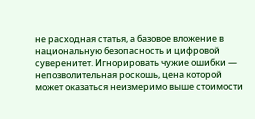не расходная статья, а базовое вложение в национальную безопасность и цифровой суверенитет. Игнорировать чужие ошибки — непозволительная роскошь, цена которой может оказаться неизмеримо выше стоимости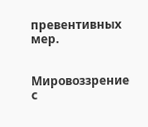превентивных мер.


Мировоззрение с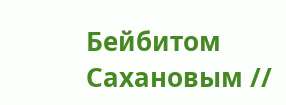Бейбитом Сахановым //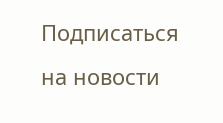Подписаться на новости